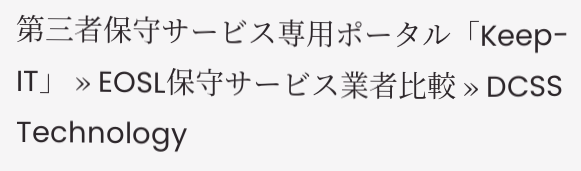第三者保守サービス専用ポータル「Keep-IT」 » EOSL保守サービス業者比較 » DCSS Technology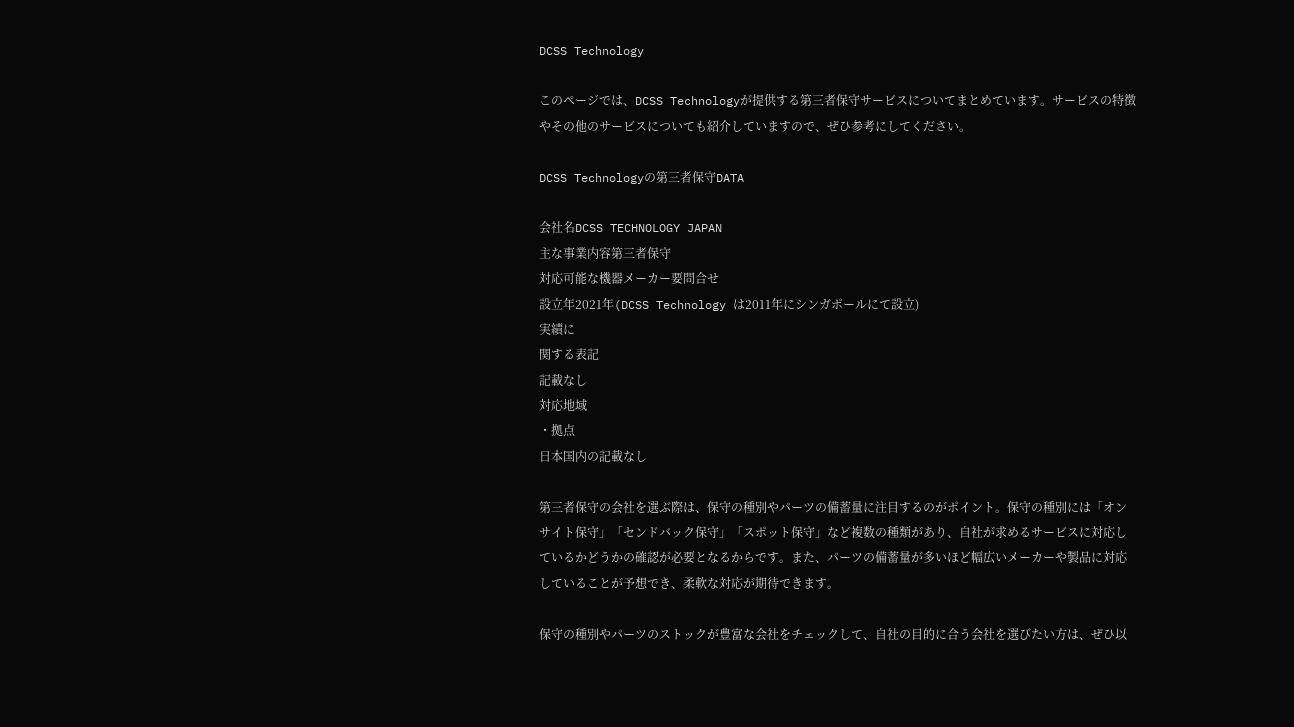DCSS Technology

このページでは、DCSS Technologyが提供する第三者保守サービスについてまとめています。サービスの特徴やその他のサービスについても紹介していますので、ぜひ参考にしてください。

DCSS Technologyの第三者保守DATA

会社名DCSS TECHNOLOGY JAPAN
主な事業内容第三者保守
対応可能な機器メーカー要問合せ
設立年2021年(DCSS Technology は2011年にシンガポールにて設立)
実績に
関する表記
記載なし
対応地域
・拠点
日本国内の記載なし

第三者保守の会社を選ぶ際は、保守の種別やパーツの備蓄量に注目するのがポイント。保守の種別には「オンサイト保守」「センドバック保守」「スポット保守」など複数の種類があり、自社が求めるサービスに対応しているかどうかの確認が必要となるからです。また、パーツの備蓄量が多いほど幅広いメーカーや製品に対応していることが予想でき、柔軟な対応が期待できます。

保守の種別やパーツのストックが豊富な会社をチェックして、自社の目的に合う会社を選びたい方は、ぜひ以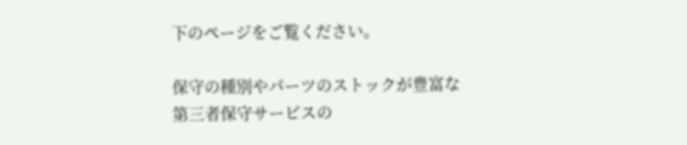下のページをご覧ください。

保守の種別やパーツのストックが豊富な
第三者保守サービスの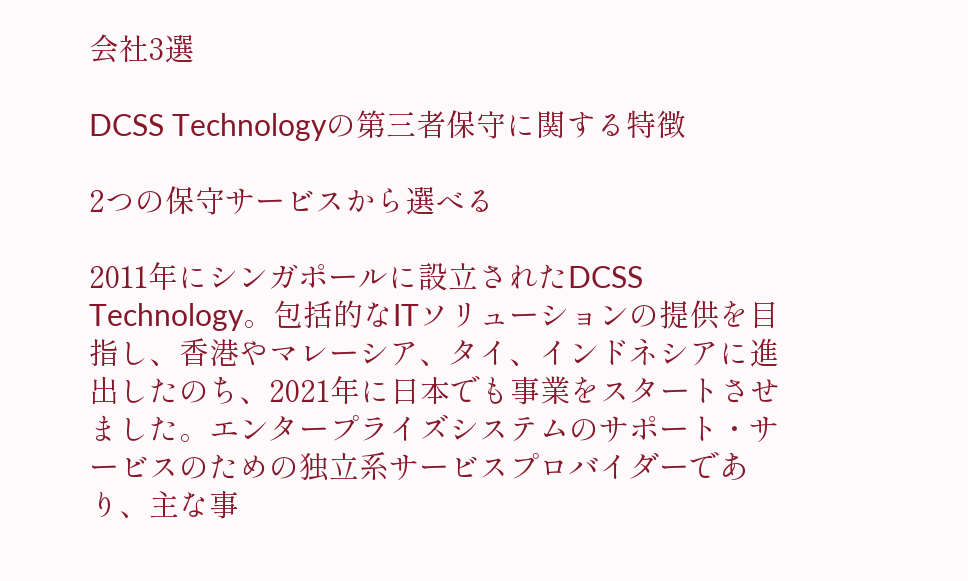会社3選

DCSS Technologyの第三者保守に関する特徴

2つの保守サービスから選べる

2011年にシンガポールに設立されたDCSS Technology。包括的なITソリューションの提供を目指し、香港やマレーシア、タイ、インドネシアに進出したのち、2021年に日本でも事業をスタートさせました。エンタープライズシステムのサポート・サービスのための独立系サービスプロバイダーであり、主な事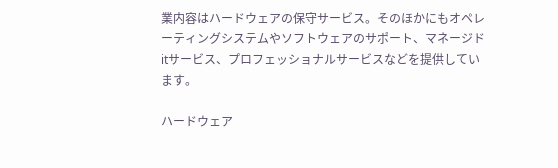業内容はハードウェアの保守サービス。そのほかにもオペレーティングシステムやソフトウェアのサポート、マネージドitサービス、プロフェッショナルサービスなどを提供しています。

ハードウェア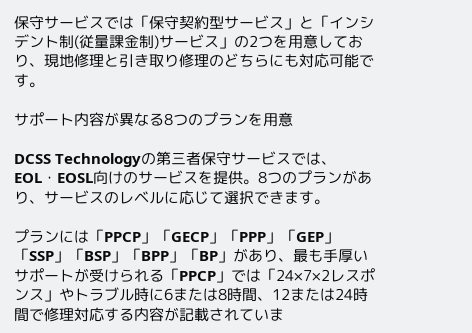保守サービスでは「保守契約型サービス」と「インシデント制(従量課金制)サービス」の2つを用意しており、現地修理と引き取り修理のどちらにも対応可能です。

サポート内容が異なる8つのプランを用意

DCSS Technologyの第三者保守サービスでは、EOL・EOSL向けのサービスを提供。8つのプランがあり、サービスのレベルに応じて選択できます。

プランには「PPCP」「GECP」「PPP」「GEP」「SSP」「BSP」「BPP」「BP」があり、最も手厚いサポートが受けられる「PPCP」では「24×7×2レスポンス」やトラブル時に6または8時間、12または24時間で修理対応する内容が記載されていま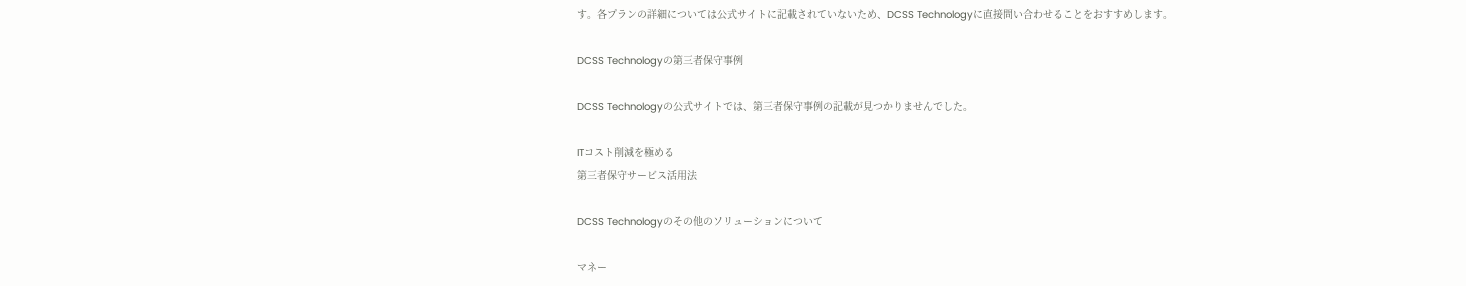す。各プランの詳細については公式サイトに記載されていないため、DCSS Technologyに直接問い合わせることをおすすめします。

DCSS Technologyの第三者保守事例

DCSS Technologyの公式サイトでは、第三者保守事例の記載が見つかりませんでした。

ITコスト削減を極める
第三者保守サービス活用法

DCSS Technologyのその他のソリューションについて

マネー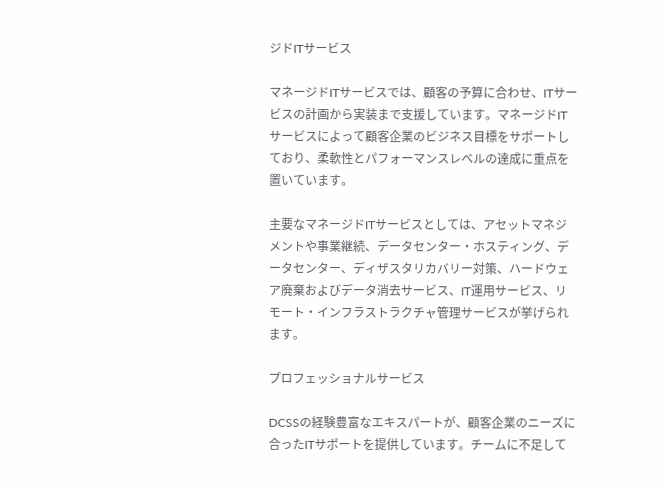ジドITサービス

マネージドITサービスでは、顧客の予算に合わせ、ITサービスの計画から実装まで支援しています。マネージドITサービスによって顧客企業のビジネス目標をサポートしており、柔軟性とパフォーマンスレベルの達成に重点を置いています。

主要なマネージドITサービスとしては、アセットマネジメントや事業継続、データセンター・ホスティング、データセンター、ディザスタリカバリー対策、ハードウェア廃棄およびデータ消去サービス、IT運用サービス、リモート・インフラストラクチャ管理サービスが挙げられます。

プロフェッショナルサービス

DCSSの経験豊富なエキスパートが、顧客企業のニーズに合ったITサポートを提供しています。チームに不足して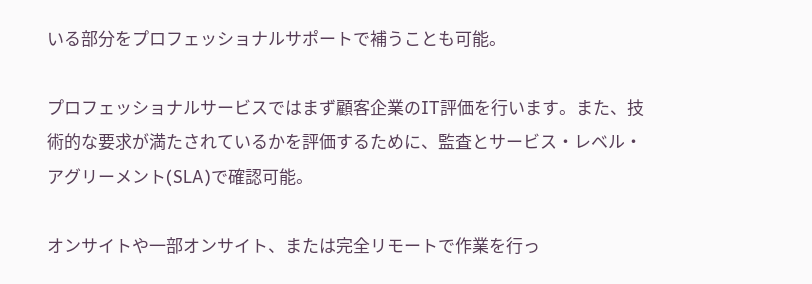いる部分をプロフェッショナルサポートで補うことも可能。

プロフェッショナルサービスではまず顧客企業のIT評価を行います。また、技術的な要求が満たされているかを評価するために、監査とサービス・レベル・アグリーメント(SLA)で確認可能。

オンサイトや一部オンサイト、または完全リモートで作業を行っ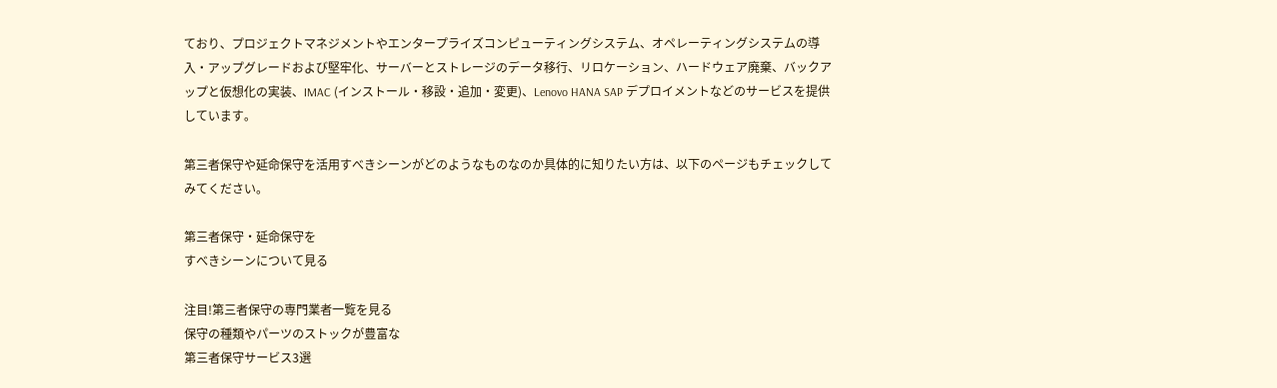ており、プロジェクトマネジメントやエンタープライズコンピューティングシステム、オペレーティングシステムの導入・アップグレードおよび堅牢化、サーバーとストレージのデータ移行、リロケーション、ハードウェア廃棄、バックアップと仮想化の実装、IMAC (インストール・移設・追加・変更)、Lenovo HANA SAP デプロイメントなどのサービスを提供しています。

第三者保守や延命保守を活用すべきシーンがどのようなものなのか具体的に知りたい方は、以下のページもチェックしてみてください。

第三者保守・延命保守を
すべきシーンについて見る

注目!第三者保守の専門業者一覧を見る
保守の種類やパーツのストックが豊富な
第三者保守サービス3選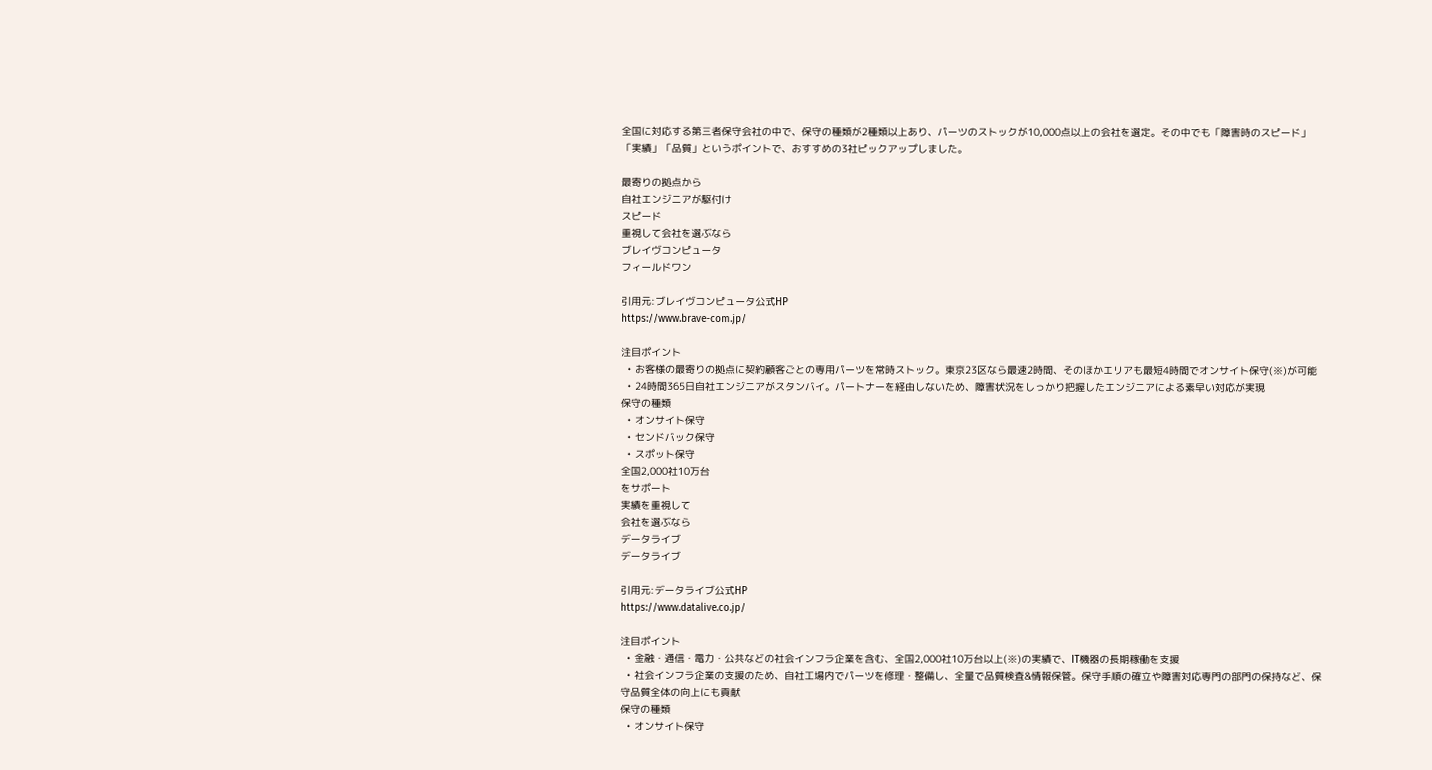全国に対応する第三者保守会社の中で、保守の種類が2種類以上あり、パーツのストックが10,000点以上の会社を選定。その中でも「障害時のスピード」「実績」「品質」というポイントで、おすすめの3社ピックアップしました。

最寄りの拠点から
自社エンジニアが駆付け
スピード
重視して会社を選ぶなら
ブレイヴコンピュータ
フィールドワン

引用元:ブレイヴコンピュータ公式HP
https://www.brave-com.jp/

注目ポイント
  • お客様の最寄りの拠点に契約顧客ごとの専用パーツを常時ストック。東京23区なら最速2時間、そのほかエリアも最短4時間でオンサイト保守(※)が可能
  • 24時間365日自社エンジニアがスタンバイ。パートナーを経由しないため、障害状況をしっかり把握したエンジニアによる素早い対応が実現
保守の種類
  • オンサイト保守
  • センドバック保守
  • スポット保守
全国2,000社10万台
をサポート
実績を重視して
会社を選ぶなら
データライブ
データライブ

引用元:データライブ公式HP
https://www.datalive.co.jp/

注目ポイント
  • 金融・通信・電力・公共などの社会インフラ企業を含む、全国2,000社10万台以上(※)の実績で、IT機器の長期稼働を支援
  • 社会インフラ企業の支援のため、自社工場内でパーツを修理・整備し、全量で品質検査&情報保管。保守手順の確立や障害対応専門の部門の保持など、保守品質全体の向上にも貢献
保守の種類
  • オンサイト保守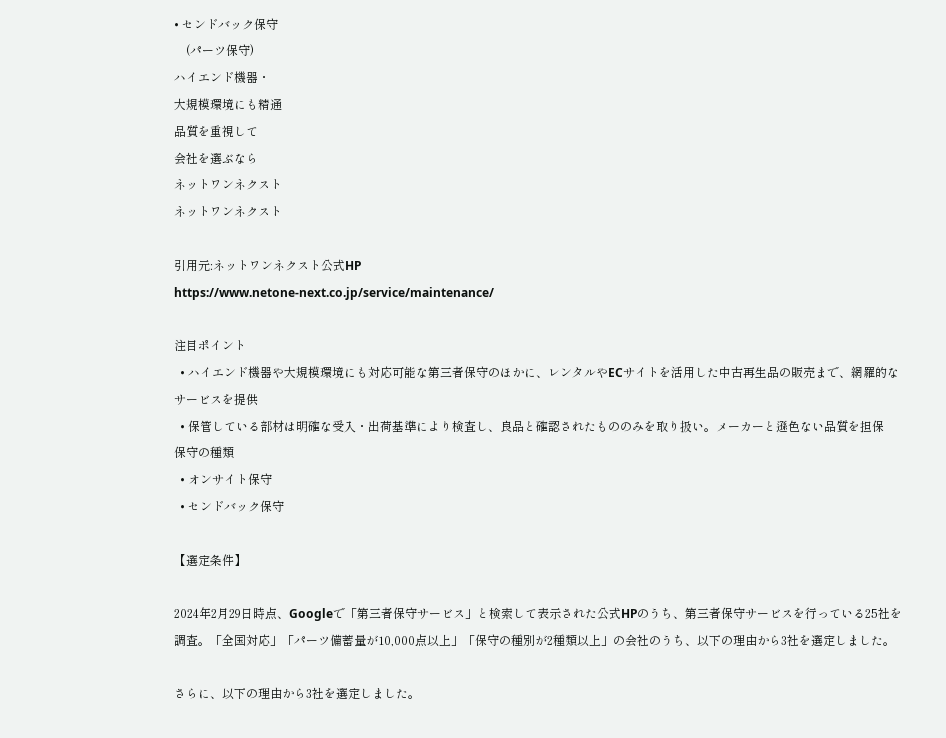• センドバック保守
    (パーツ保守)
ハイエンド機器・
大規模環境にも精通
品質を重視して
会社を選ぶなら
ネットワンネクスト
ネットワンネクスト

引用元:ネットワンネクスト公式HP
https://www.netone-next.co.jp/service/maintenance/

注目ポイント
  • ハイエンド機器や大規模環境にも対応可能な第三者保守のほかに、レンタルやECサイトを活用した中古再生品の販売まで、網羅的なサービスを提供
  • 保管している部材は明確な受入・出荷基準により検査し、良品と確認されたもののみを取り扱い。メーカーと遜色ない品質を担保
保守の種類
  • オンサイト保守
  • センドバック保守

【選定条件】

2024年2月29日時点、Googleで「第三者保守サービス」と検索して表示された公式HPのうち、第三者保守サービスを行っている25社を調査。「全国対応」「パーツ備蓄量が10,000点以上」「保守の種別が2種類以上」の会社のうち、以下の理由から3社を選定しました。

さらに、以下の理由から3社を選定しました。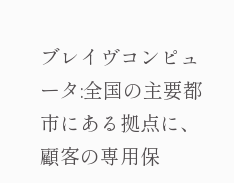ブレイヴコンピュータ:全国の主要都市にある拠点に、顧客の専用保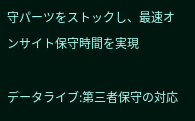守パーツをストックし、最速オンサイト保守時間を実現

データライブ:第三者保守の対応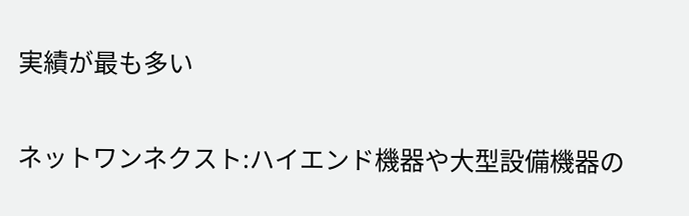実績が最も多い

ネットワンネクスト:ハイエンド機器や大型設備機器の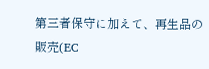第三者保守に加えて、再生品の販売(EC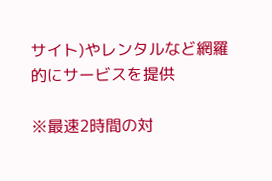サイト)やレンタルなど網羅的にサービスを提供

※最速2時間の対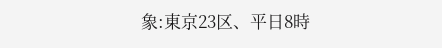象:東京23区、平日8時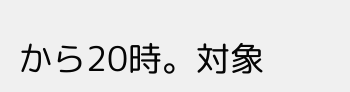から20時。対象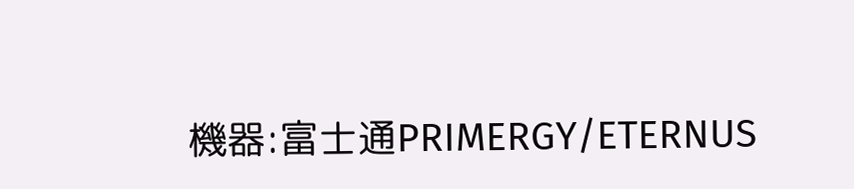機器:富士通PRIMERGY/ETERNUS